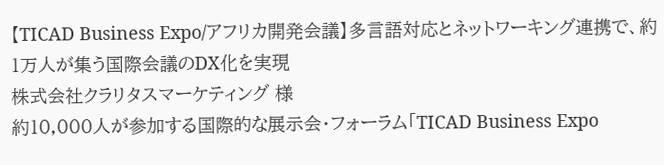【TICAD Business Expo/アフリカ開発会議】多言語対応とネットワーキング連携で、約1万人が集う国際会議のDX化を実現
株式会社クラリタスマーケティング 様
約10,000人が参加する国際的な展示会・フォーラム「TICAD Business Expo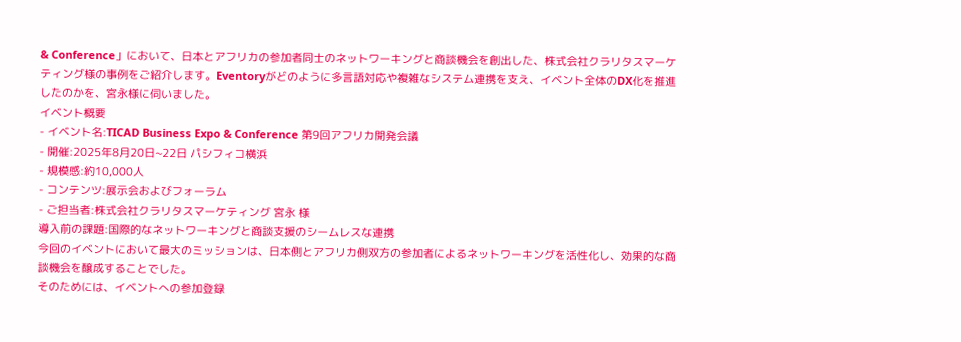& Conference」において、日本とアフリカの参加者同士のネットワーキングと商談機会を創出した、株式会社クラリタスマーケティング様の事例をご紹介します。Eventoryがどのように多言語対応や複雑なシステム連携を支え、イベント全体のDX化を推進したのかを、宮永様に伺いました。
イベント概要
- イベント名:TICAD Business Expo & Conference 第9回アフリカ開発会議
- 開催:2025年8月20日~22日 パシフィコ横浜
- 規模感:約10,000人
- コンテンツ:展示会およびフォーラム
- ご担当者:株式会社クラリタスマーケティング 宮永 様
導入前の課題:国際的なネットワーキングと商談支援のシームレスな連携
今回のイベントにおいて最大のミッションは、日本側とアフリカ側双方の参加者によるネットワーキングを活性化し、効果的な商談機会を醸成することでした。
そのためには、イベントへの参加登録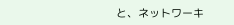と、ネットワーキ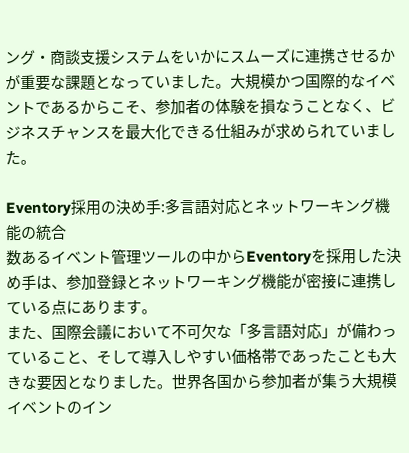ング・商談支援システムをいかにスムーズに連携させるかが重要な課題となっていました。大規模かつ国際的なイベントであるからこそ、参加者の体験を損なうことなく、ビジネスチャンスを最大化できる仕組みが求められていました。

Eventory採用の決め手:多言語対応とネットワーキング機能の統合
数あるイベント管理ツールの中からEventoryを採用した決め手は、参加登録とネットワーキング機能が密接に連携している点にあります。
また、国際会議において不可欠な「多言語対応」が備わっていること、そして導入しやすい価格帯であったことも大きな要因となりました。世界各国から参加者が集う大規模イベントのイン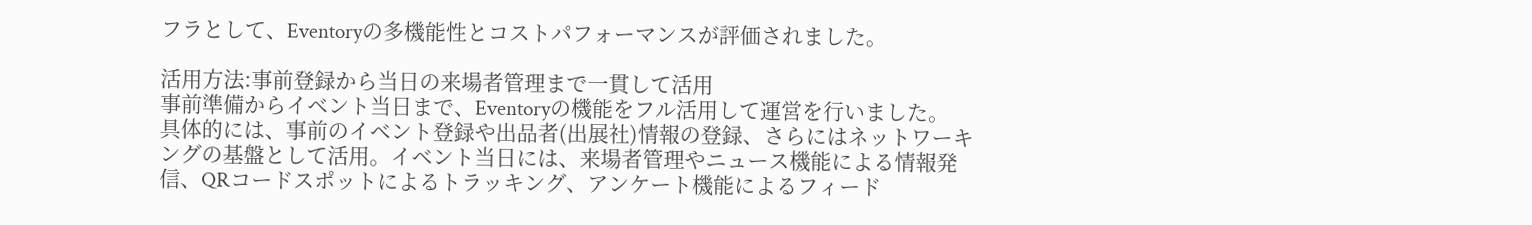フラとして、Eventoryの多機能性とコストパフォーマンスが評価されました。

活用方法:事前登録から当日の来場者管理まで一貫して活用
事前準備からイベント当日まで、Eventoryの機能をフル活用して運営を行いました。
具体的には、事前のイベント登録や出品者(出展社)情報の登録、さらにはネットワーキングの基盤として活用。イベント当日には、来場者管理やニュース機能による情報発信、QRコードスポットによるトラッキング、アンケート機能によるフィード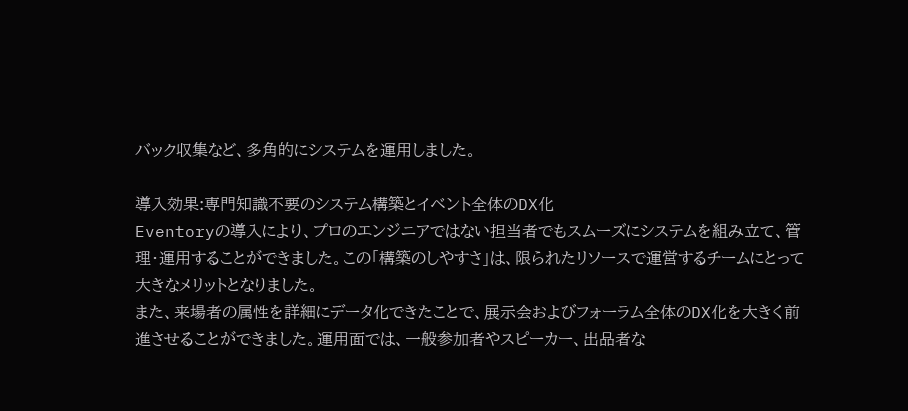バック収集など、多角的にシステムを運用しました。

導入効果:専門知識不要のシステム構築とイベント全体のDX化
Eventoryの導入により、プロのエンジニアではない担当者でもスムーズにシステムを組み立て、管理・運用することができました。この「構築のしやすさ」は、限られたリソースで運営するチームにとって大きなメリットとなりました。
また、来場者の属性を詳細にデータ化できたことで、展示会およびフォーラム全体のDX化を大きく前進させることができました。運用面では、一般参加者やスピーカー、出品者な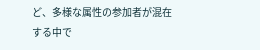ど、多様な属性の参加者が混在する中で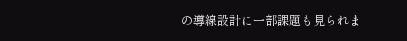の導線設計に一部課題も見られま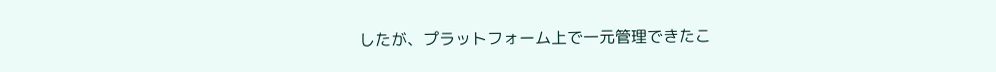したが、プラットフォーム上で一元管理できたこ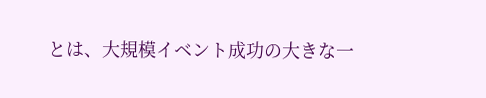とは、大規模イベント成功の大きな一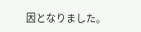因となりました。